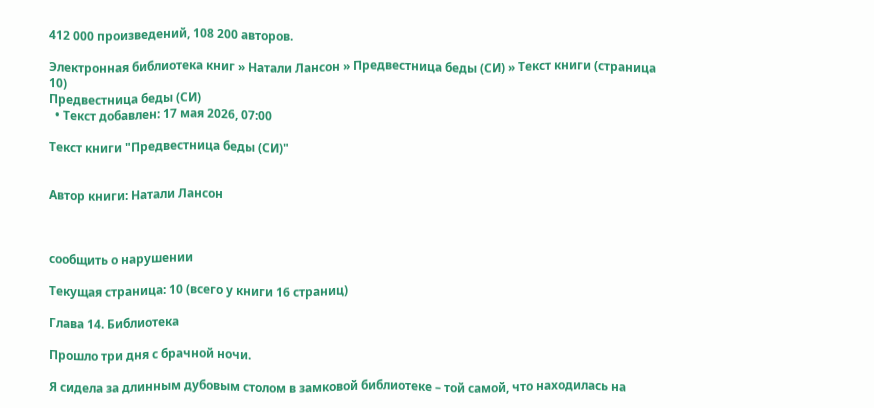412 000 произведений, 108 200 авторов.

Электронная библиотека книг » Натали Лансон » Предвестница беды (СИ) » Текст книги (страница 10)
Предвестница беды (СИ)
  • Текст добавлен: 17 мая 2026, 07:00

Текст книги "Предвестница беды (СИ)"


Автор книги: Натали Лансон



сообщить о нарушении

Текущая страница: 10 (всего у книги 16 страниц)

Глава 14. Библиотека

Прошло три дня с брачной ночи.

Я сидела за длинным дубовым столом в замковой библиотеке – той самой, что находилась на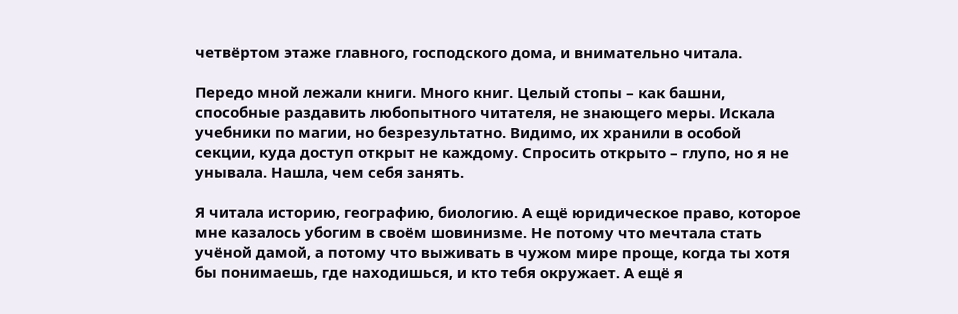четвёртом этаже главного, господского дома, и внимательно читала.

Передо мной лежали книги. Много книг. Целый стопы – как башни, способные раздавить любопытного читателя, не знающего меры. Искала учебники по магии, но безрезультатно. Видимо, их хранили в особой секции, куда доступ открыт не каждому. Спросить открыто – глупо, но я не унывала. Нашла, чем себя занять.

Я читала историю, географию, биологию. А ещё юридическое право, которое мне казалось убогим в своём шовинизме. Не потому что мечтала стать учёной дамой, а потому что выживать в чужом мире проще, когда ты хотя бы понимаешь, где находишься, и кто тебя окружает. А ещё я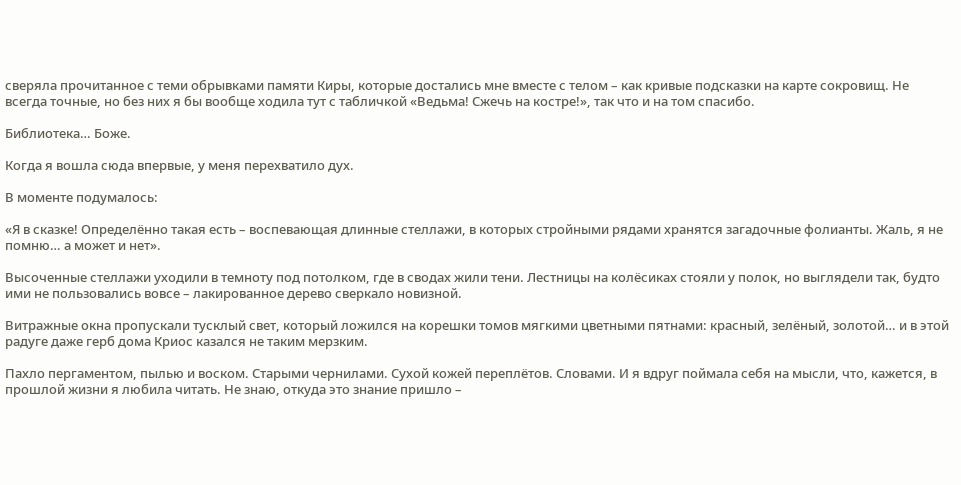сверяла прочитанное с теми обрывками памяти Киры, которые достались мне вместе с телом – как кривые подсказки на карте сокровищ. Не всегда точные, но без них я бы вообще ходила тут с табличкой «Ведьма! Сжечь на костре!», так что и на том спасибо.

Библиотека… Боже.

Когда я вошла сюда впервые, у меня перехватило дух.

В моменте подумалось:

«Я в сказке! Определённо такая есть – воспевающая длинные стеллажи, в которых стройными рядами хранятся загадочные фолианты. Жаль, я не помню… а может и нет».

Высоченные стеллажи уходили в темноту под потолком, где в сводах жили тени. Лестницы на колёсиках стояли у полок, но выглядели так, будто ими не пользовались вовсе – лакированное дерево сверкало новизной.

Витражные окна пропускали тусклый свет, который ложился на корешки томов мягкими цветными пятнами: красный, зелёный, золотой… и в этой радуге даже герб дома Криос казался не таким мерзким.

Пахло пергаментом, пылью и воском. Старыми чернилами. Сухой кожей переплётов. Словами. И я вдруг поймала себя на мысли, что, кажется, в прошлой жизни я любила читать. Не знаю, откуда это знание пришло –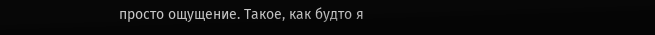просто ощущение. Такое, как будто я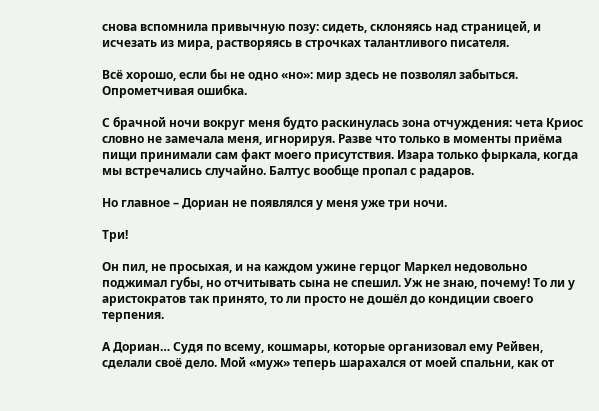снова вспомнила привычную позу: сидеть, склоняясь над страницей, и исчезать из мира, растворяясь в строчках талантливого писателя.

Всё хорошо, если бы не одно «но»: мир здесь не позволял забыться. Опрометчивая ошибка.

С брачной ночи вокруг меня будто раскинулась зона отчуждения: чета Криос словно не замечала меня, игнорируя. Разве что только в моменты приёма пищи принимали сам факт моего присутствия. Изара только фыркала, когда мы встречались случайно. Балтус вообще пропал с радаров.

Но главное – Дориан не появлялся у меня уже три ночи.

Три!

Он пил, не просыхая, и на каждом ужине герцог Маркел недовольно поджимал губы, но отчитывать сына не спешил. Уж не знаю, почему! То ли у аристократов так принято, то ли просто не дошёл до кондиции своего терпения.

А Дориан… Судя по всему, кошмары, которые организовал ему Рейвен, сделали своё дело. Мой «муж» теперь шарахался от моей спальни, как от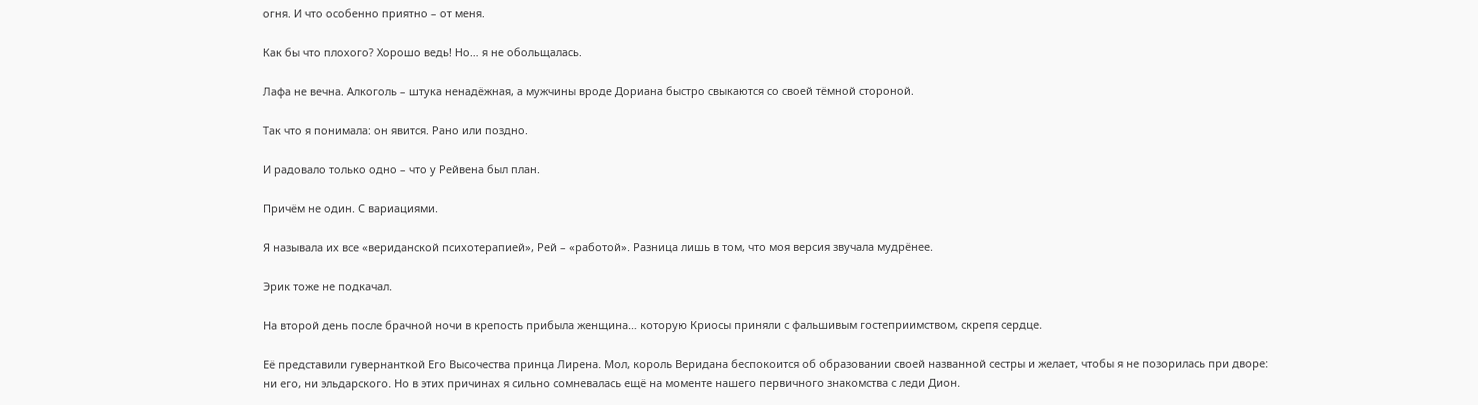огня. И что особенно приятно – от меня.

Как бы что плохого? Хорошо ведь! Но… я не обольщалась.

Лафа не вечна. Алкоголь – штука ненадёжная, а мужчины вроде Дориана быстро свыкаются со своей тёмной стороной.

Так что я понимала: он явится. Рано или поздно.

И радовало только одно – что у Рейвена был план.

Причём не один. С вариациями.

Я называла их все «вериданской психотерапией», Рей – «работой». Разница лишь в том, что моя версия звучала мудрёнее.

Эрик тоже не подкачал.

На второй день после брачной ночи в крепость прибыла женщина… которую Криосы приняли с фальшивым гостеприимством, скрепя сердце.

Её представили гувернанткой Его Высочества принца Лирена. Мол, король Веридана беспокоится об образовании своей названной сестры и желает, чтобы я не позорилась при дворе: ни его, ни эльдарского. Но в этих причинах я сильно сомневалась ещё на моменте нашего первичного знакомства с леди Дион.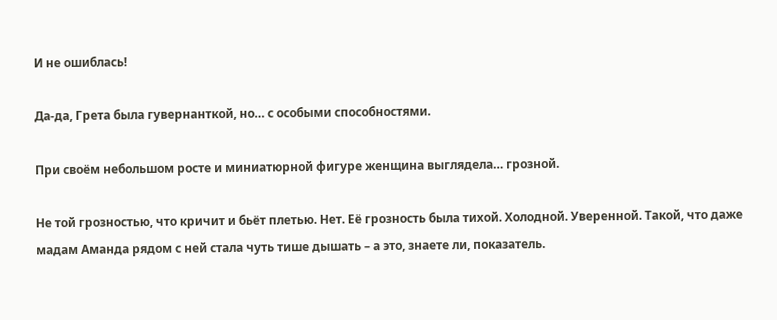И не ошиблась!

Да-да, Грета была гувернанткой, но… с особыми способностями.

При своём небольшом росте и миниатюрной фигуре женщина выглядела… грозной.

Не той грозностью, что кричит и бьёт плетью. Нет. Её грозность была тихой. Холодной. Уверенной. Такой, что даже мадам Аманда рядом с ней стала чуть тише дышать – а это, знаете ли, показатель.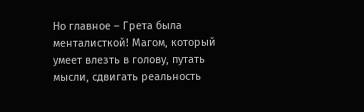Но главное – Грета была менталисткой! Магом, который умеет влезть в голову, путать мысли, сдвигать реальность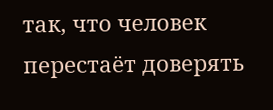так, что человек перестаёт доверять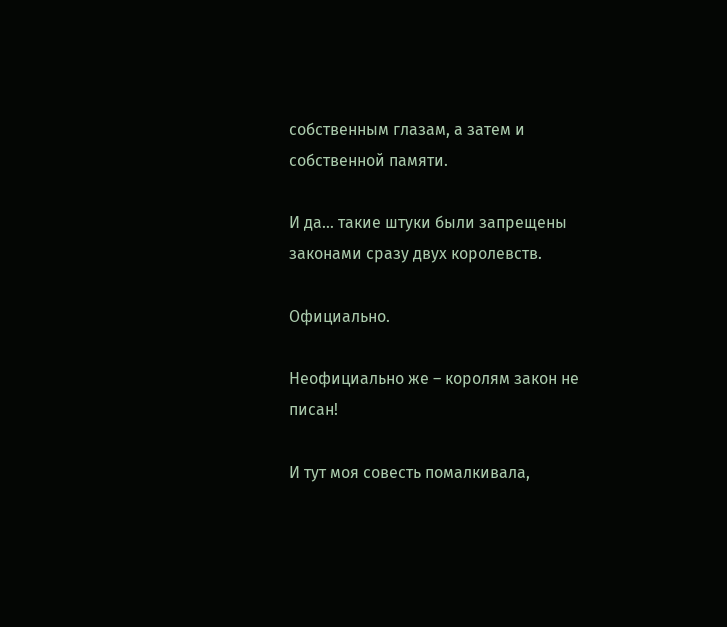собственным глазам, а затем и собственной памяти.

И да… такие штуки были запрещены законами сразу двух королевств.

Официально.

Неофициально же – королям закон не писан!

И тут моя совесть помалкивала,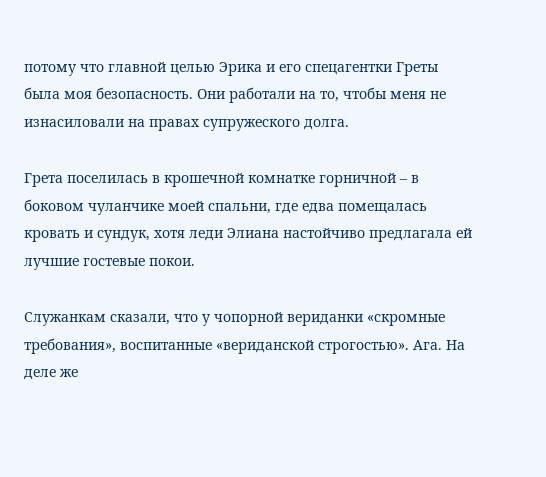потому что главной целью Эрика и его спецагентки Греты была моя безопасность. Они работали на то, чтобы меня не изнасиловали на правах супружеского долга.

Грета поселилась в крошечной комнатке горничной – в боковом чуланчике моей спальни, где едва помещалась кровать и сундук, хотя леди Элиана настойчиво предлагала ей лучшие гостевые покои.

Служанкам сказали, что у чопорной вериданки «скромные требования», воспитанные «вериданской строгостью». Ага. На деле же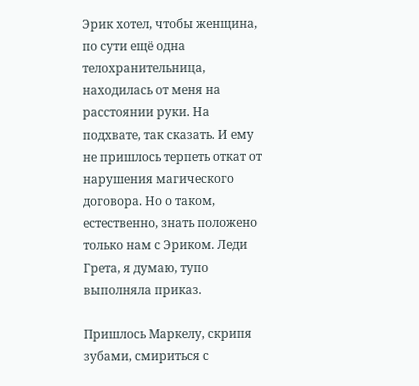Эрик хотел, чтобы женщина, по сути ещё одна телохранительница, находилась от меня на расстоянии руки. На подхвате, так сказать. И ему не пришлось терпеть откат от нарушения магического договора. Но о таком, естественно, знать положено только нам с Эриком. Леди Грета, я думаю, тупо выполняла приказ.

Пришлось Маркелу, скрипя зубами, смириться с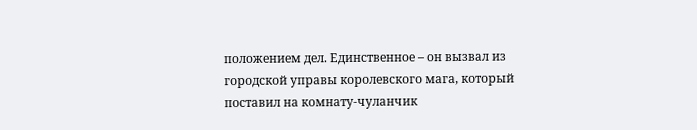положением дел. Единственное – он вызвал из городской управы королевского мага, который поставил на комнату-чуланчик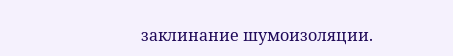заклинание шумоизоляции.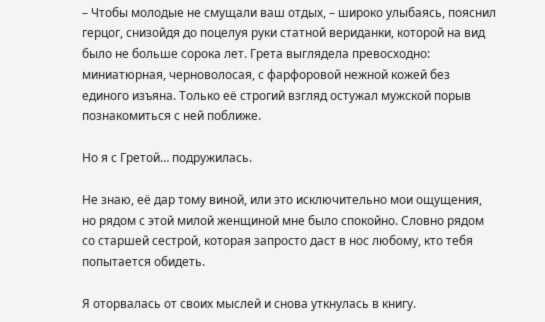– Чтобы молодые не смущали ваш отдых, – широко улыбаясь, пояснил герцог, снизойдя до поцелуя руки статной вериданки, которой на вид было не больше сорока лет. Грета выглядела превосходно: миниатюрная, черноволосая, с фарфоровой нежной кожей без единого изъяна. Только её строгий взгляд остужал мужской порыв познакомиться с ней поближе.

Но я с Гретой… подружилась.

Не знаю, её дар тому виной, или это исключительно мои ощущения, но рядом с этой милой женщиной мне было спокойно. Словно рядом со старшей сестрой, которая запросто даст в нос любому, кто тебя попытается обидеть.

Я оторвалась от своих мыслей и снова уткнулась в книгу.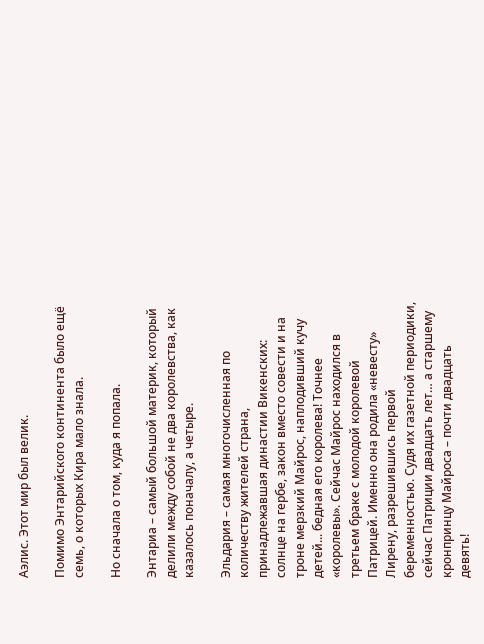Аэлис. Этот мир был велик.

Помимо Энтарийского континента было ещё семь, о которых Кира мало знала.

Но сначала о том, куда я попала.

Энтариа – самый большой материк, который делили между собой не два королевства, как казалось поначалу, а четыре.

Эльдария – самая многочисленная по количеству жителей страна, принадлежавшая династии Викенских: солнце на гербе, закон вместо совести и на троне мерзкий Майрос, наплодивший кучу детей... бедная его королева! Точнее «королевы». Сейчас Майрос находился в третьем браке с молодой королевой Патрицей. Именно она родила «невесту» Лирену, разрешившись первой беременностью. Судя их газетной периодики, сейчас Патриции двадцать лет… а старшему кронпринцу Майроса – почти двадцать девять!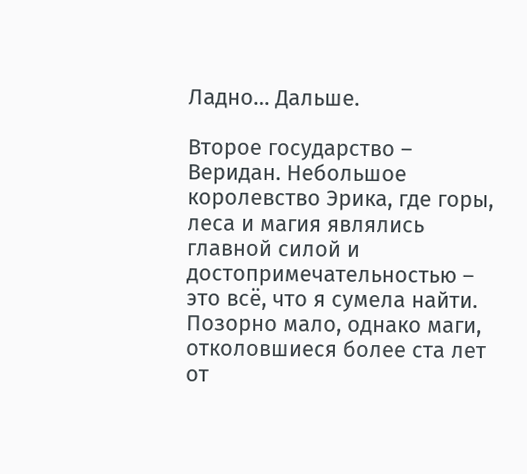Ладно… Дальше.

Второе государство – Веридан. Небольшое королевство Эрика, где горы, леса и магия являлись главной силой и достопримечательностью – это всё, что я сумела найти. Позорно мало, однако маги, отколовшиеся более ста лет от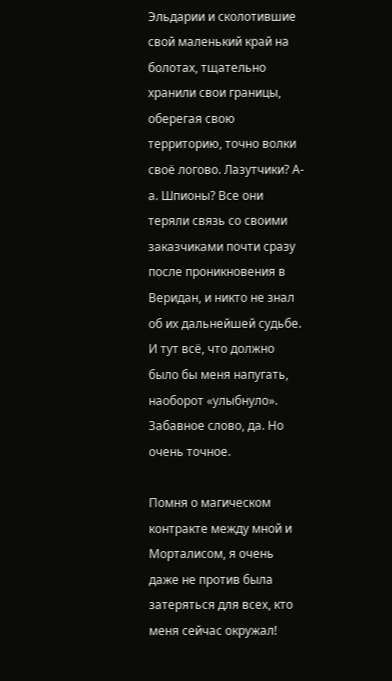Эльдарии и сколотившие свой маленький край на болотах, тщательно хранили свои границы, оберегая свою территорию, точно волки своё логово. Лазутчики? А-а. Шпионы? Все они теряли связь со своими заказчиками почти сразу после проникновения в Веридан, и никто не знал об их дальнейшей судьбе. И тут всё, что должно было бы меня напугать, наоборот «улыбнуло». Забавное слово, да. Но очень точное.

Помня о магическом контракте между мной и Морталисом, я очень даже не против была затеряться для всех, кто меня сейчас окружал!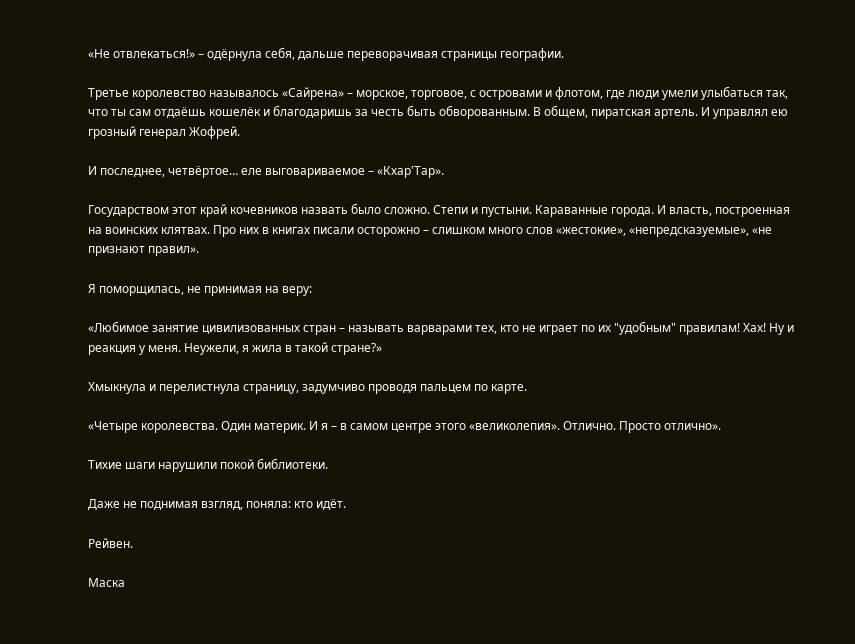«Не отвлекаться!» – одёрнула себя, дальше переворачивая страницы географии.

Третье королевство называлось «Сайрена» – морское, торговое, с островами и флотом, где люди умели улыбаться так, что ты сам отдаёшь кошелёк и благодаришь за честь быть обворованным. В общем, пиратская артель. И управлял ею грозный генерал Жофрей.

И последнее, четвёртое… еле выговариваемое – «Кхар'Тар».

Государством этот край кочевников назвать было сложно. Степи и пустыни. Караванные города. И власть, построенная на воинских клятвах. Про них в книгах писали осторожно – слишком много слов «жестокие», «непредсказуемые», «не признают правил».

Я поморщилась, не принимая на веру:

«Любимое занятие цивилизованных стран – называть варварами тех, кто не играет по их "удобным" правилам! Хах! Ну и реакция у меня. Неужели, я жила в такой стране?»

Хмыкнула и перелистнула страницу, задумчиво проводя пальцем по карте.

«Четыре королевства. Один материк. И я – в самом центре этого «великолепия». Отлично. Просто отлично».

Тихие шаги нарушили покой библиотеки.

Даже не поднимая взгляд, поняла: кто идёт.

Рейвен.

Маска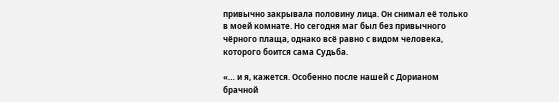привычно закрывала половину лица. Он снимал её только в моей комнате. Но сегодня маг был без привычного чёрного плаща, однако всё равно с видом человека, которого боится сама Судьба.

«… и я, кажется. Особенно после нашей с Дорианом брачной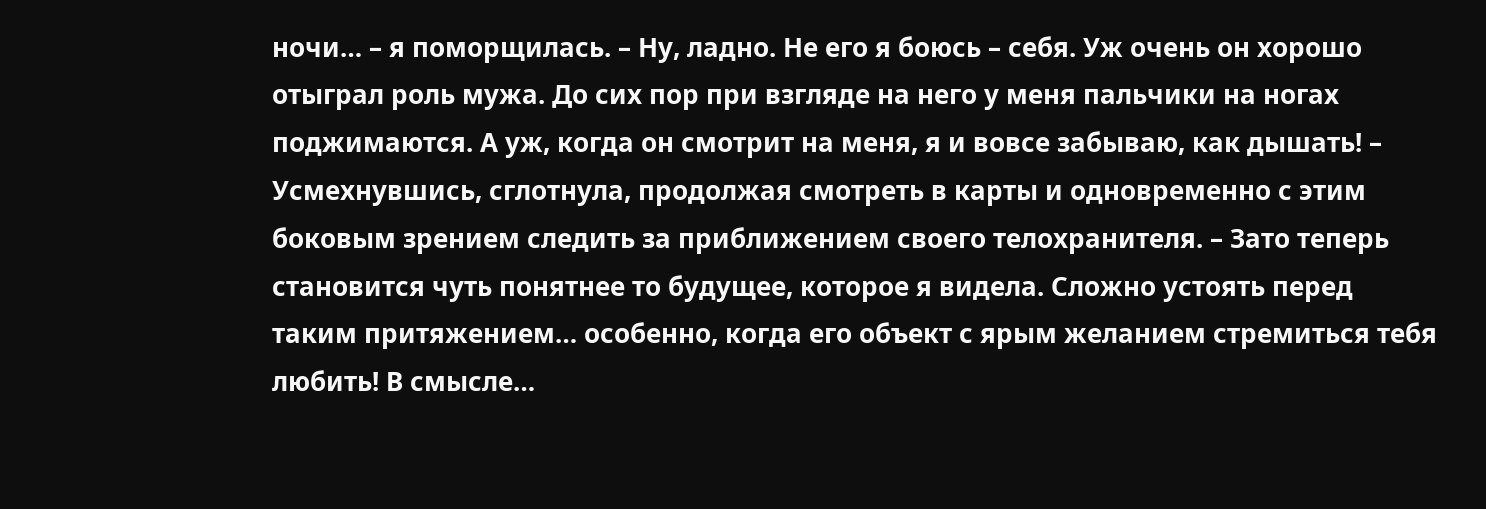ночи… – я поморщилась. – Ну, ладно. Не его я боюсь – себя. Уж очень он хорошо отыграл роль мужа. До сих пор при взгляде на него у меня пальчики на ногах поджимаются. А уж, когда он смотрит на меня, я и вовсе забываю, как дышать! – Усмехнувшись, сглотнула, продолжая смотреть в карты и одновременно с этим боковым зрением следить за приближением своего телохранителя. – Зато теперь становится чуть понятнее то будущее, которое я видела. Сложно устоять перед таким притяжением… особенно, когда его объект с ярым желанием стремиться тебя любить! В смысле…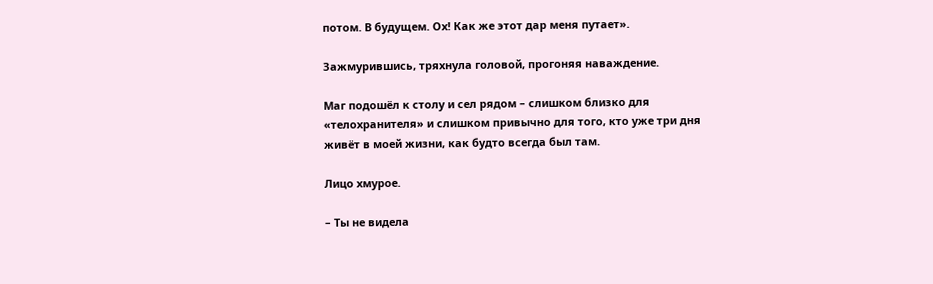потом. В будущем. Ох! Как же этот дар меня путает».

Зажмурившись, тряхнула головой, прогоняя наваждение.

Маг подошёл к столу и сел рядом – слишком близко для «телохранителя» и слишком привычно для того, кто уже три дня живёт в моей жизни, как будто всегда был там.

Лицо хмурое.

– Ты не видела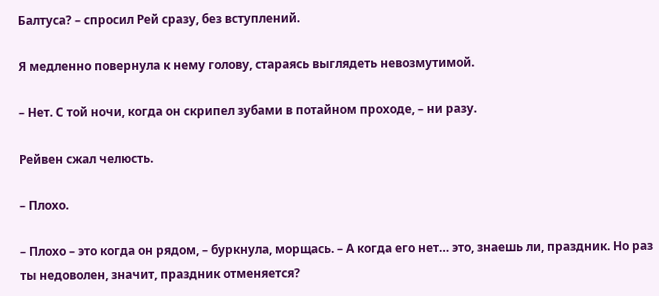Балтуса? – спросил Рей сразу, без вступлений.

Я медленно повернула к нему голову, стараясь выглядеть невозмутимой.

– Нет. С той ночи, когда он скрипел зубами в потайном проходе, – ни разу.

Рейвен сжал челюсть.

– Плохо.

– Плохо – это когда он рядом, – буркнула, морщась. – А когда его нет… это, знаешь ли, праздник. Но раз ты недоволен, значит, праздник отменяется?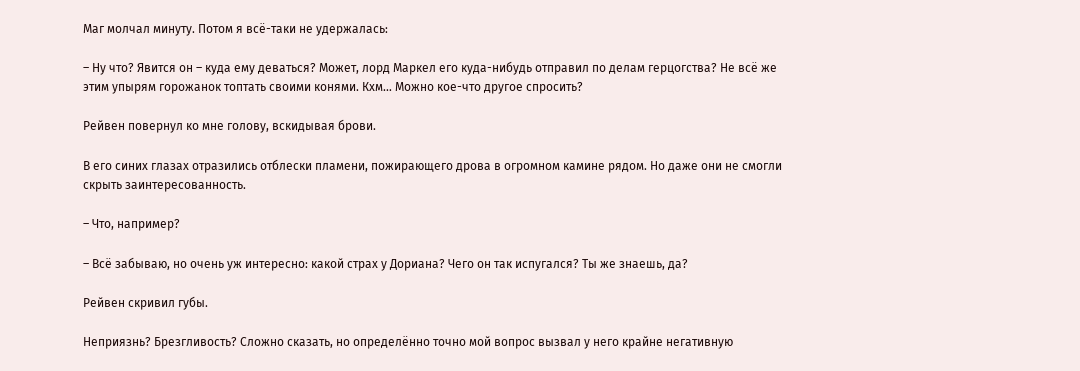Маг молчал минуту. Потом я всё-таки не удержалась:

– Ну что? Явится он – куда ему деваться? Может, лорд Маркел его куда-нибудь отправил по делам герцогства? Не всё же этим упырям горожанок топтать своими конями. Кхм… Можно кое-что другое спросить?

Рейвен повернул ко мне голову, вскидывая брови.

В его синих глазах отразились отблески пламени, пожирающего дрова в огромном камине рядом. Но даже они не смогли скрыть заинтересованность.

– Что, например?

– Всё забываю, но очень уж интересно: какой страх у Дориана? Чего он так испугался? Ты же знаешь, да?

Рейвен скривил губы.

Неприязнь? Брезгливость? Сложно сказать, но определённо точно мой вопрос вызвал у него крайне негативную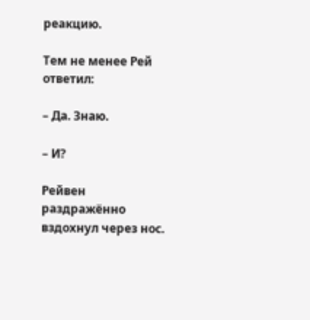реакцию.

Тем не менее Рей ответил:

– Да. Знаю.

– И?

Рейвен раздражённо вздохнул через нос.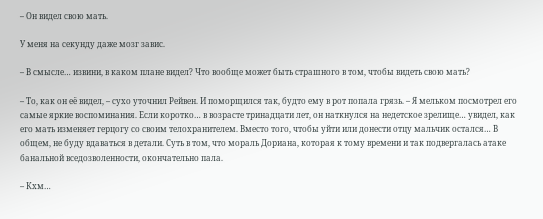– Он видел свою мать.

У меня на секунду даже мозг завис.

– В смысле… извини, в каком плане видел? Что вообще может быть страшного в том, чтобы видеть свою мать?

– То, как он её видел, – сухо уточнил Рейвен. И поморщился так, будто ему в рот попала грязь. – Я мельком посмотрел его самые яркие воспоминания. Если коротко… в возрасте тринадцати лет, он наткнулся на недетское зрелище… увидел, как его мать изменяет герцогу со своим телохранителем. Вместо того, чтобы уйти или донести отцу мальчик остался… В общем, не буду вдаваться в детали. Суть в том, что мораль Дориана, которая к тому времени и так подвергалась атаке банальной вседозволенности, окончательно пала.

– Кхм…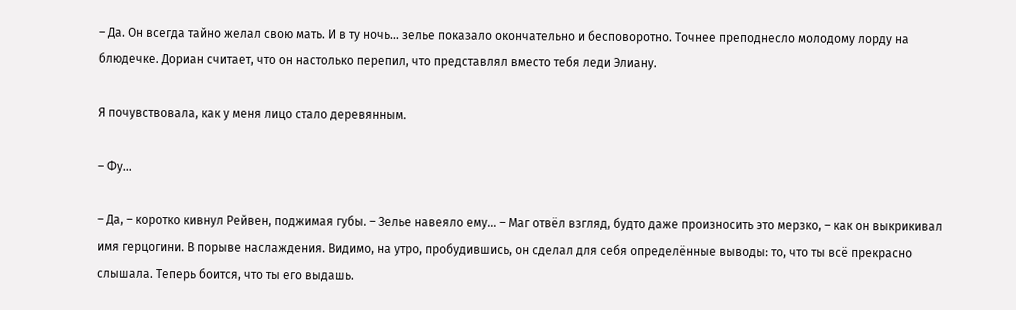– Да. Он всегда тайно желал свою мать. И в ту ночь… зелье показало окончательно и бесповоротно. Точнее преподнесло молодому лорду на блюдечке. Дориан считает, что он настолько перепил, что представлял вместо тебя леди Элиану.

Я почувствовала, как у меня лицо стало деревянным.

– Фу…

– Да, – коротко кивнул Рейвен, поджимая губы. – Зелье навеяло ему… – Маг отвёл взгляд, будто даже произносить это мерзко, – как он выкрикивал имя герцогини. В порыве наслаждения. Видимо, на утро, пробудившись, он сделал для себя определённые выводы: то, что ты всё прекрасно слышала. Теперь боится, что ты его выдашь.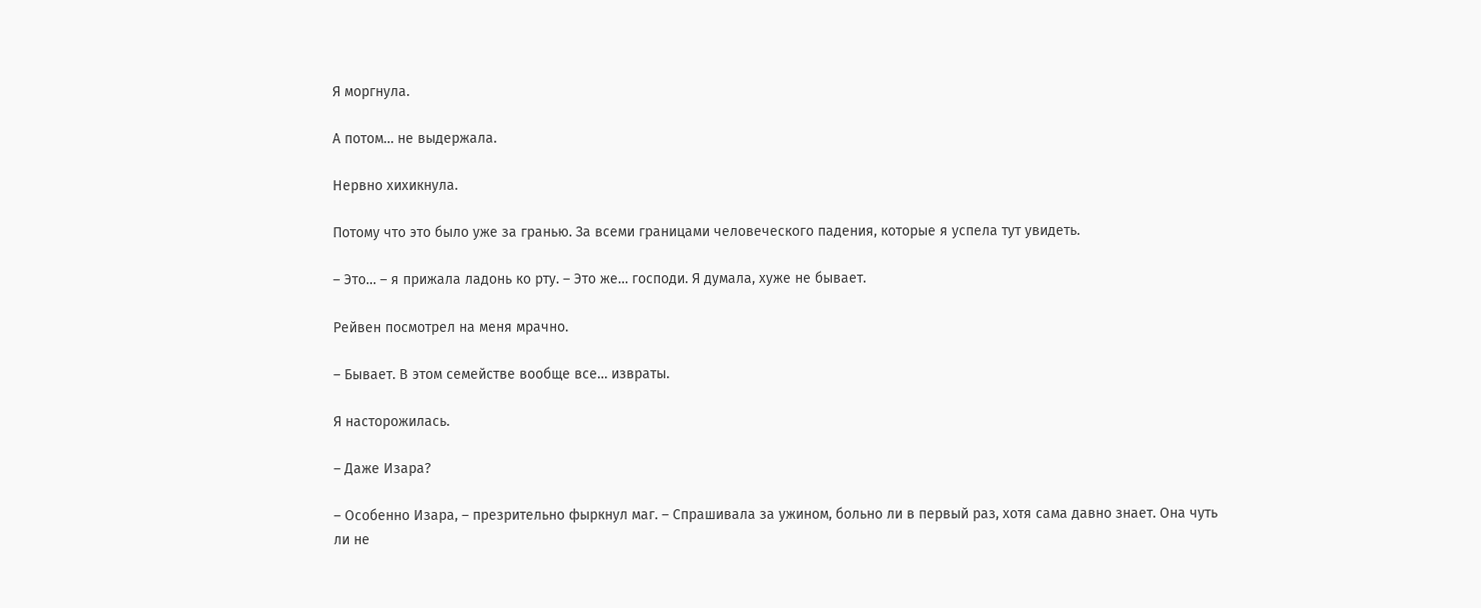Я моргнула.

А потом… не выдержала.

Нервно хихикнула.

Потому что это было уже за гранью. За всеми границами человеческого падения, которые я успела тут увидеть.

– Это… – я прижала ладонь ко рту. – Это же… господи. Я думала, хуже не бывает.

Рейвен посмотрел на меня мрачно.

– Бывает. В этом семействе вообще все… извраты.

Я насторожилась.

– Даже Изара?

– Особенно Изара, – презрительно фыркнул маг. – Спрашивала за ужином, больно ли в первый раз, хотя сама давно знает. Она чуть ли не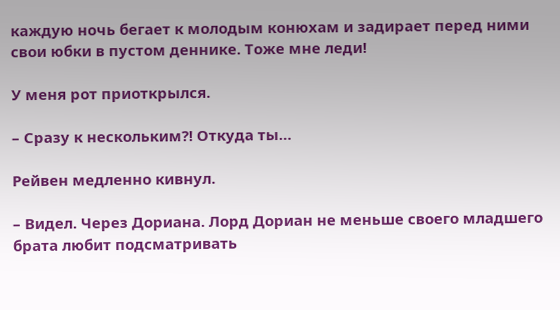каждую ночь бегает к молодым конюхам и задирает перед ними свои юбки в пустом деннике. Тоже мне леди!

У меня рот приоткрылся.

– Сразу к нескольким?! Откуда ты…

Рейвен медленно кивнул.

– Видел. Через Дориана. Лорд Дориан не меньше своего младшего брата любит подсматривать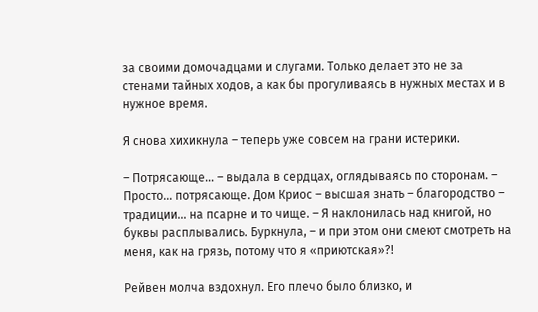за своими домочадцами и слугами. Только делает это не за стенами тайных ходов, а как бы прогуливаясь в нужных местах и в нужное время.

Я снова хихикнула – теперь уже совсем на грани истерики.

– Потрясающе… – выдала в сердцах, оглядываясь по сторонам. – Просто… потрясающе. Дом Криос – высшая знать – благородство – традиции… на псарне и то чище. – Я наклонилась над книгой, но буквы расплывались. Буркнула, – и при этом они смеют смотреть на меня, как на грязь, потому что я «приютская»?!

Рейвен молча вздохнул. Его плечо было близко, и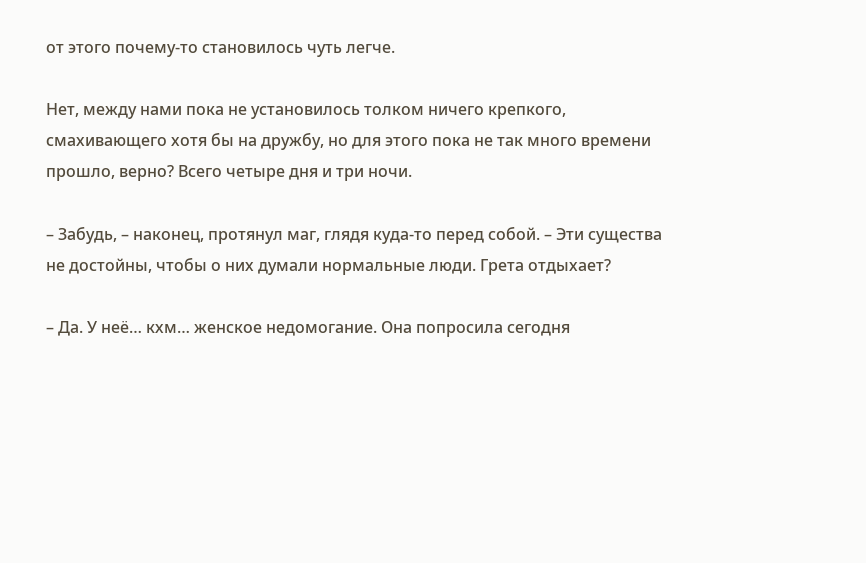от этого почему-то становилось чуть легче.

Нет, между нами пока не установилось толком ничего крепкого, смахивающего хотя бы на дружбу, но для этого пока не так много времени прошло, верно? Всего четыре дня и три ночи.

– Забудь, – наконец, протянул маг, глядя куда-то перед собой. – Эти существа не достойны, чтобы о них думали нормальные люди. Грета отдыхает?

– Да. У неё… кхм… женское недомогание. Она попросила сегодня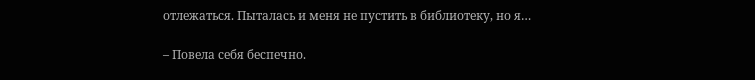отлежаться. Пыталась и меня не пустить в библиотеку, но я…

– Повела себя беспечно.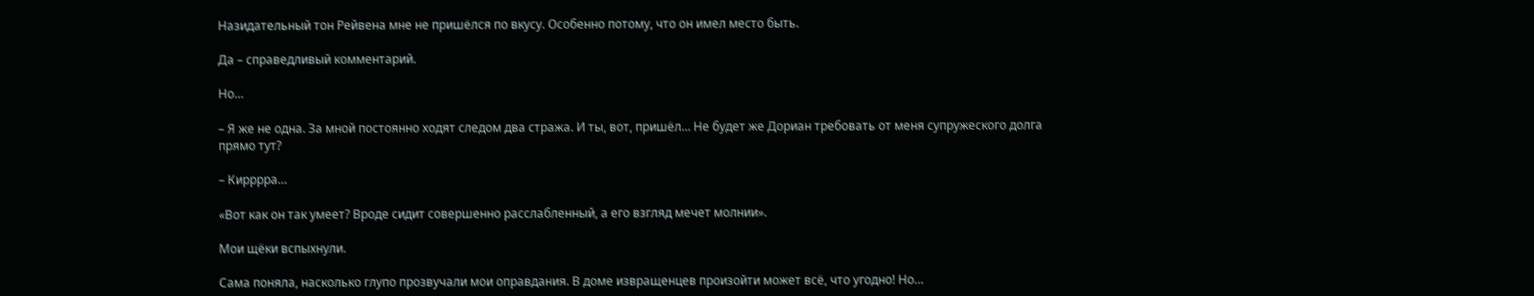Назидательный тон Рейвена мне не пришёлся по вкусу. Особенно потому, что он имел место быть.

Да – справедливый комментарий.

Но…

– Я же не одна. За мной постоянно ходят следом два стража. И ты, вот, пришёл… Не будет же Дориан требовать от меня супружеского долга прямо тут?

– Кирррра…

«Вот как он так умеет? Вроде сидит совершенно расслабленный, а его взгляд мечет молнии».

Мои щёки вспыхнули.

Сама поняла, насколько глупо прозвучали мои оправдания. В доме извращенцев произойти может всё, что угодно! Но…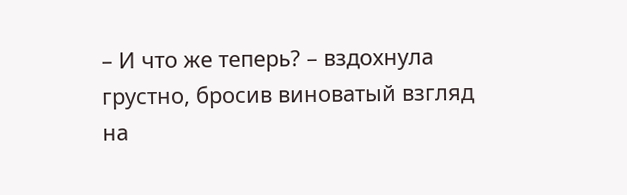– И что же теперь? – вздохнула грустно, бросив виноватый взгляд на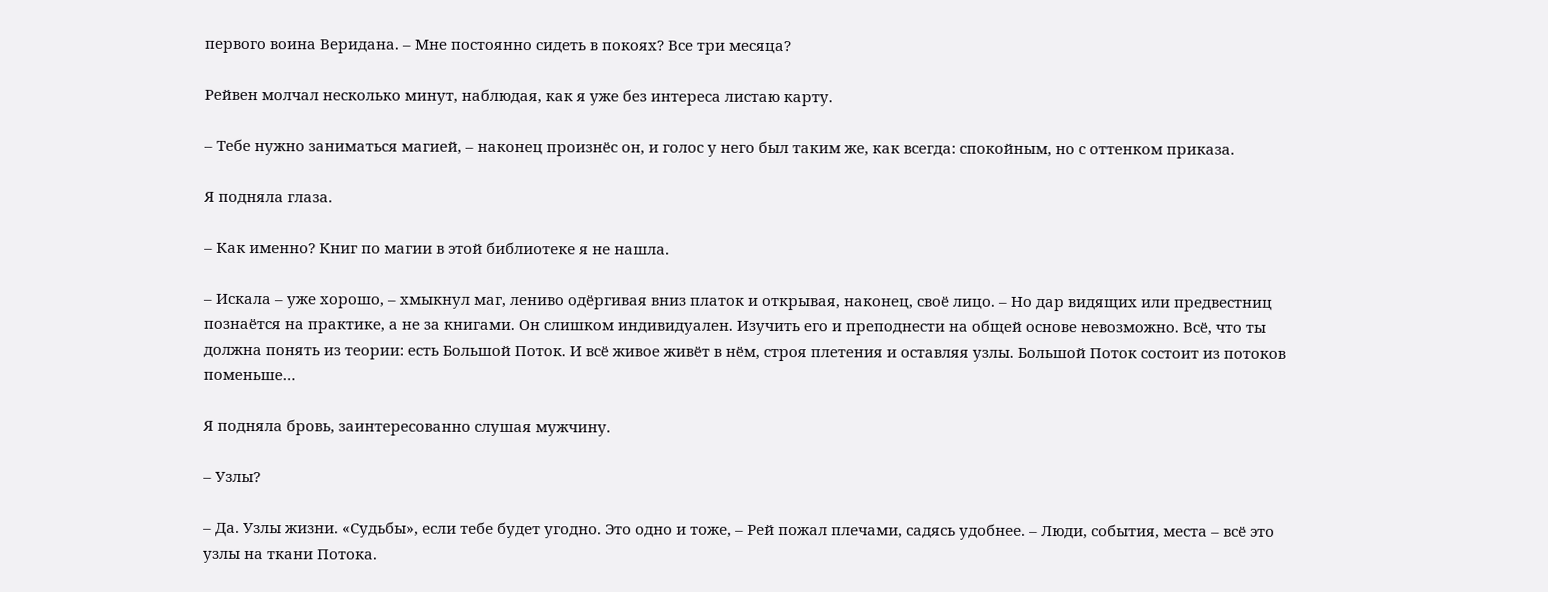первого воина Веридана. – Мне постоянно сидеть в покоях? Все три месяца?

Рейвен молчал несколько минут, наблюдая, как я уже без интереса листаю карту.

– Тебе нужно заниматься магией, – наконец произнёс он, и голос у него был таким же, как всегда: спокойным, но с оттенком приказа.

Я подняла глаза.

– Как именно? Книг по магии в этой библиотеке я не нашла.

– Искала – уже хорошо, – хмыкнул маг, лениво одёргивая вниз платок и открывая, наконец, своё лицо. – Но дар видящих или предвестниц познаётся на практике, а не за книгами. Он слишком индивидуален. Изучить его и преподнести на общей основе невозможно. Всё, что ты должна понять из теории: есть Большой Поток. И всё живое живёт в нём, строя плетения и оставляя узлы. Большой Поток состоит из потоков поменьше…

Я подняла бровь, заинтересованно слушая мужчину.

– Узлы?

– Да. Узлы жизни. «Судьбы», если тебе будет угодно. Это одно и тоже, – Рей пожал плечами, садясь удобнее. – Люди, события, места – всё это узлы на ткани Потока.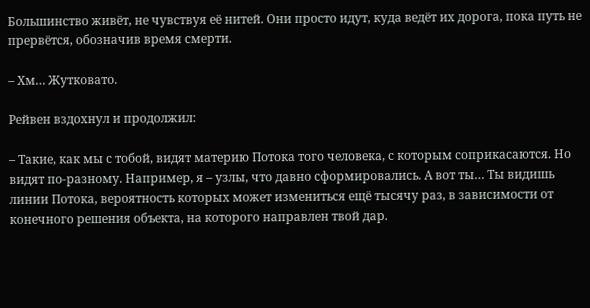Большинство живёт, не чувствуя её нитей. Они просто идут, куда ведёт их дорога, пока путь не прервётся, обозначив время смерти.

– Хм… Жутковато.

Рейвен вздохнул и продолжил:

– Такие, как мы с тобой, видят материю Потока того человека, с которым соприкасаются. Но видят по-разному. Например, я – узлы, что давно сформировались. А вот ты… Ты видишь линии Потока, вероятность которых может измениться ещё тысячу раз, в зависимости от конечного решения объекта, на которого направлен твой дар.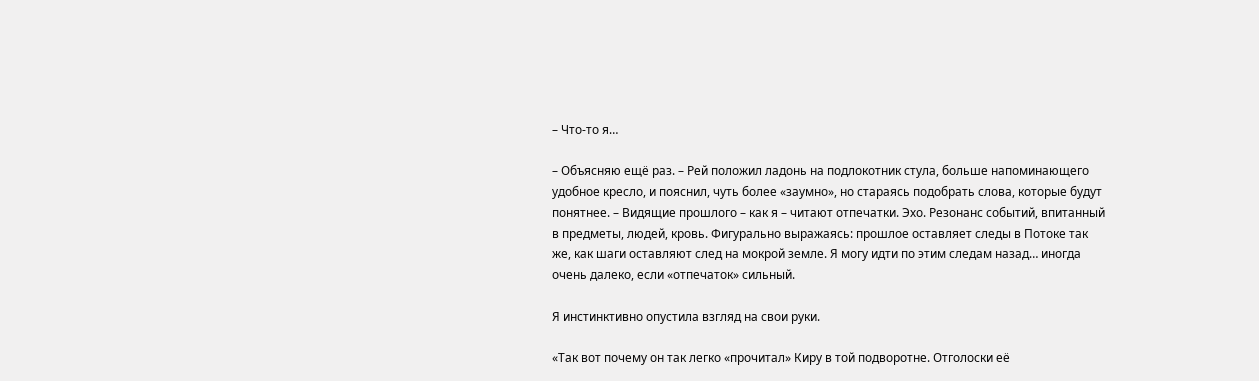– Что-то я…

– Объясняю ещё раз. – Рей положил ладонь на подлокотник стула, больше напоминающего удобное кресло, и пояснил, чуть более «заумно», но стараясь подобрать слова, которые будут понятнее. – Видящие прошлого – как я – читают отпечатки. Эхо. Резонанс событий, впитанный в предметы, людей, кровь. Фигурально выражаясь: прошлое оставляет следы в Потоке так же, как шаги оставляют след на мокрой земле. Я могу идти по этим следам назад… иногда очень далеко, если «отпечаток» сильный.

Я инстинктивно опустила взгляд на свои руки.

«Так вот почему он так легко «прочитал» Киру в той подворотне. Отголоски её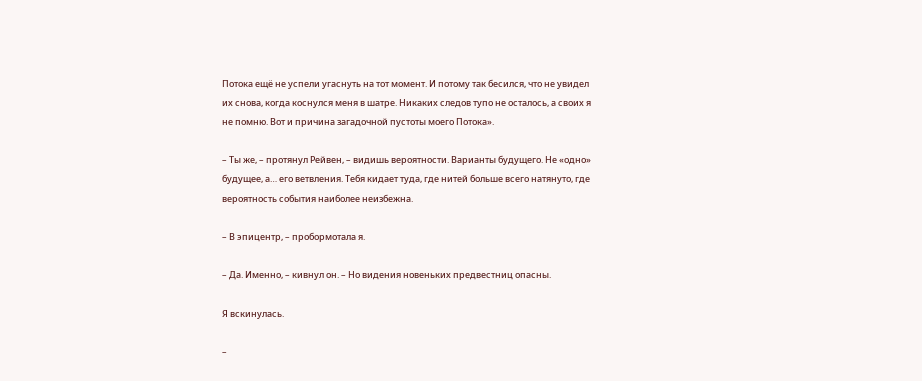Потока ещё не успели угаснуть на тот момент. И потому так бесился, что не увидел их снова, когда коснулся меня в шатре. Никаких следов тупо не осталось, а своих я не помню. Вот и причина загадочной пустоты моего Потока».

– Ты же, – протянул Рейвен, – видишь вероятности. Варианты будущего. Не «одно» будущее, а… его ветвления. Тебя кидает туда, где нитей больше всего натянуто, где вероятность события наиболее неизбежна.

– В эпицентр, – пробормотала я.

– Да. Именно, – кивнул он. – Но видения новеньких предвестниц опасны.

Я вскинулась.

–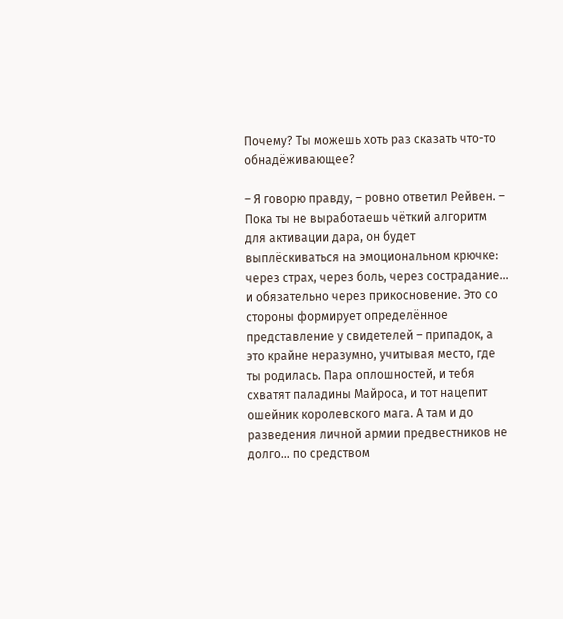Почему? Ты можешь хоть раз сказать что-то обнадёживающее?

– Я говорю правду, – ровно ответил Рейвен. – Пока ты не выработаешь чёткий алгоритм для активации дара, он будет выплёскиваться на эмоциональном крючке: через страх, через боль, через сострадание… и обязательно через прикосновение. Это со стороны формирует определённое представление у свидетелей – припадок, а это крайне неразумно, учитывая место, где ты родилась. Пара оплошностей, и тебя схватят паладины Майроса, и тот нацепит ошейник королевского мага. А там и до разведения личной армии предвестников не долго… по средством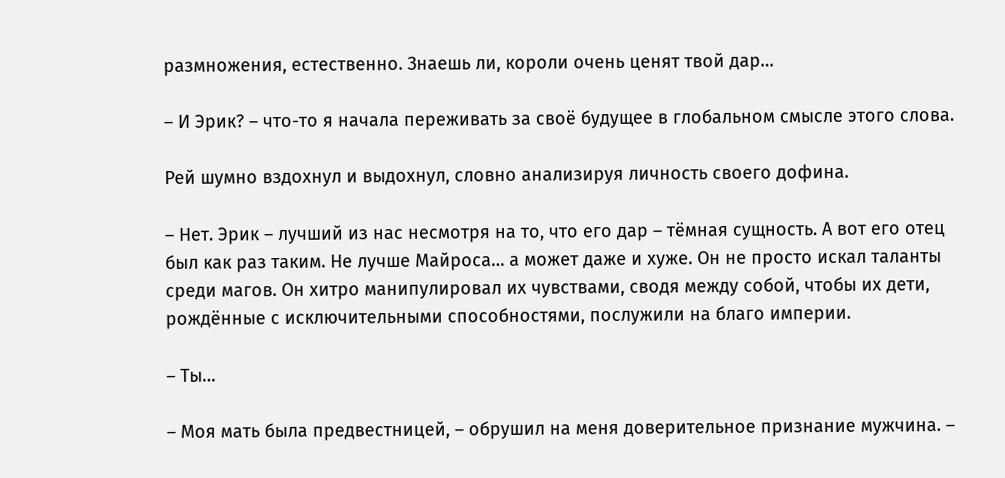размножения, естественно. Знаешь ли, короли очень ценят твой дар…

– И Эрик? – что-то я начала переживать за своё будущее в глобальном смысле этого слова.

Рей шумно вздохнул и выдохнул, словно анализируя личность своего дофина.

– Нет. Эрик – лучший из нас несмотря на то, что его дар – тёмная сущность. А вот его отец был как раз таким. Не лучше Майроса… а может даже и хуже. Он не просто искал таланты среди магов. Он хитро манипулировал их чувствами, сводя между собой, чтобы их дети, рождённые с исключительными способностями, послужили на благо империи.

– Ты…

– Моя мать была предвестницей, – обрушил на меня доверительное признание мужчина. –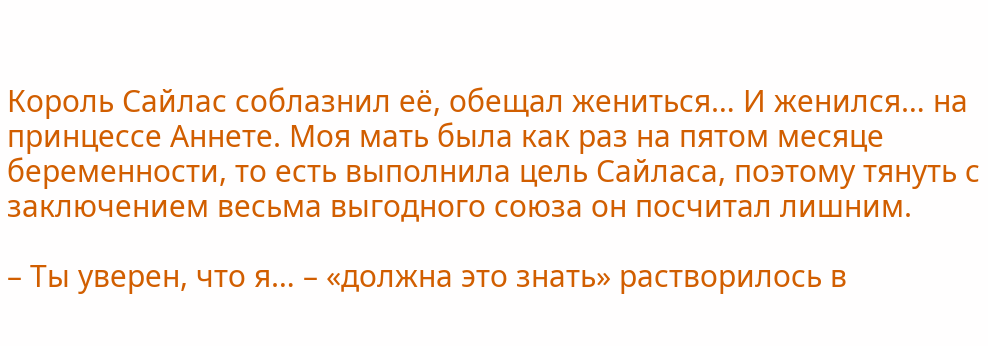Король Сайлас соблазнил её, обещал жениться… И женился… на принцессе Аннете. Моя мать была как раз на пятом месяце беременности, то есть выполнила цель Сайласа, поэтому тянуть с заключением весьма выгодного союза он посчитал лишним.

– Ты уверен, что я… – «должна это знать» растворилось в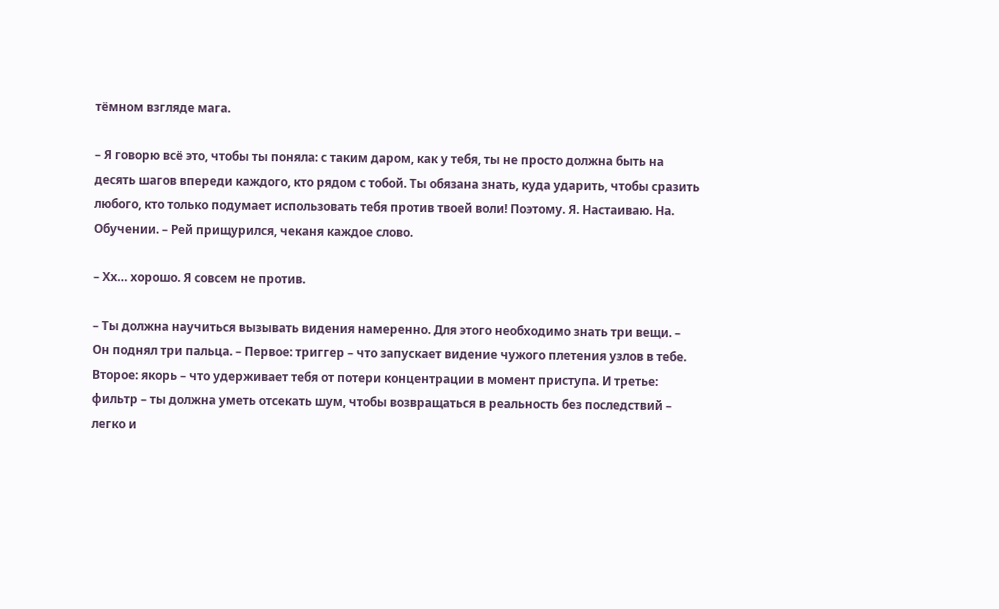тёмном взгляде мага.

– Я говорю всё это, чтобы ты поняла: с таким даром, как у тебя, ты не просто должна быть на десять шагов впереди каждого, кто рядом с тобой. Ты обязана знать, куда ударить, чтобы сразить любого, кто только подумает использовать тебя против твоей воли! Поэтому. Я. Настаиваю. На. Обучении. – Рей прищурился, чеканя каждое слово.

– Хх… хорошо. Я совсем не против.

– Ты должна научиться вызывать видения намеренно. Для этого необходимо знать три вещи. – Он поднял три пальца. – Первое: триггер – что запускает видение чужого плетения узлов в тебе. Второе: якорь – что удерживает тебя от потери концентрации в момент приступа. И третье: фильтр – ты должна уметь отсекать шум, чтобы возвращаться в реальность без последствий – легко и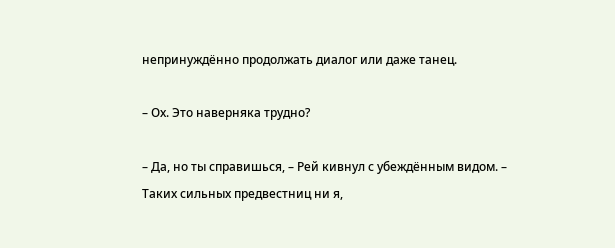непринуждённо продолжать диалог или даже танец.

– Ох. Это наверняка трудно?

– Да, но ты справишься, – Рей кивнул с убеждённым видом. – Таких сильных предвестниц ни я,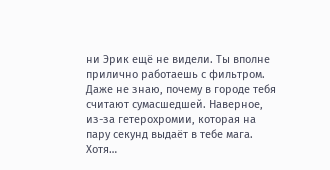ни Эрик ещё не видели. Ты вполне прилично работаешь с фильтром. Даже не знаю, почему в городе тебя считают сумасшедшей. Наверное, из-за гетерохромии, которая на пару секунд выдаёт в тебе мага. Хотя…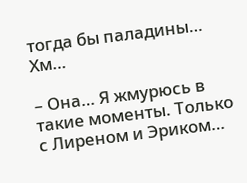тогда бы паладины… Хм…

– Она… Я жмурюсь в такие моменты. Только с Лиреном и Эриком…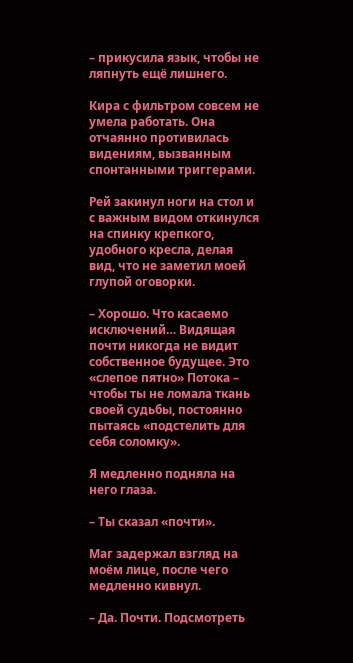– прикусила язык, чтобы не ляпнуть ещё лишнего.

Кира с фильтром совсем не умела работать. Она отчаянно противилась видениям, вызванным спонтанными триггерами.

Рей закинул ноги на стол и с важным видом откинулся на спинку крепкого, удобного кресла, делая вид, что не заметил моей глупой оговорки.

– Хорошо. Что касаемо исключений… Видящая почти никогда не видит собственное будущее. Это «слепое пятно» Потока – чтобы ты не ломала ткань своей судьбы, постоянно пытаясь «подстелить для себя соломку».

Я медленно подняла на него глаза.

– Ты сказал «почти».

Маг задержал взгляд на моём лице, после чего медленно кивнул.

– Да. Почти. Подсмотреть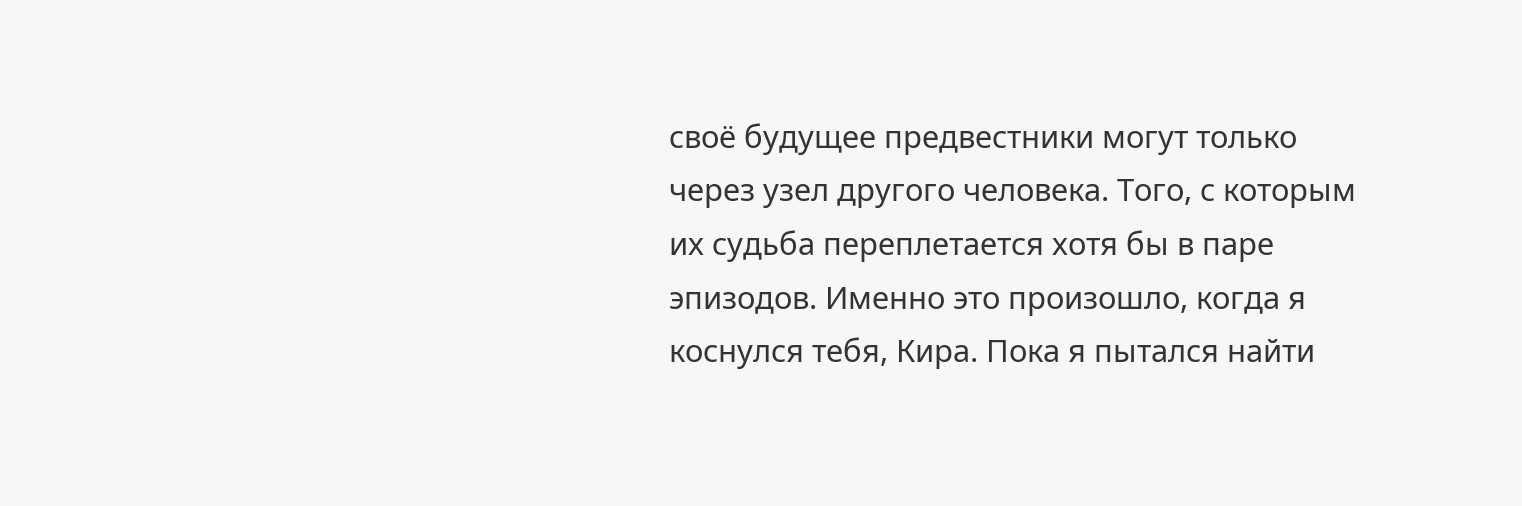своё будущее предвестники могут только через узел другого человека. Того, с которым их судьба переплетается хотя бы в паре эпизодов. Именно это произошло, когда я коснулся тебя, Кира. Пока я пытался найти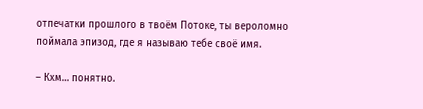отпечатки прошлого в твоём Потоке, ты вероломно поймала эпизод, где я называю тебе своё имя.

– Кхм… понятно.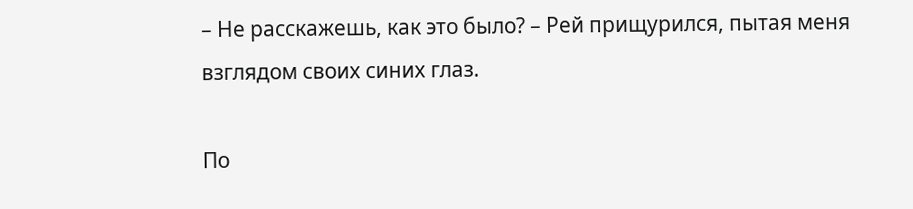– Не расскажешь, как это было? – Рей прищурился, пытая меня взглядом своих синих глаз.

По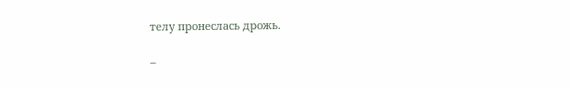телу пронеслась дрожь.

–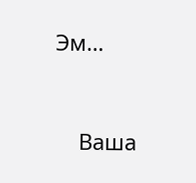Эм…


    Ваша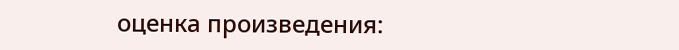оценка произведения: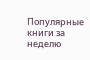Популярные книги за неделю